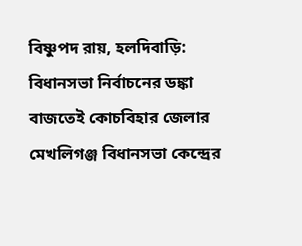বিষ্ণুপদ রায়, হলদিবাড়ি: বিধানসভা নির্বাচনের ডঙ্কা বাজতেই কোচবিহার জেলার মেখলিগঞ্জ বিধানসভা কেন্দ্রের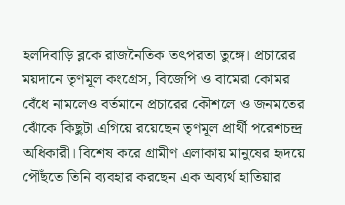হলদিবাড়ি ব্লকে রাজনৈতিক তৎপরতা তুঙ্গে। প্রচারের ময়দানে তৃণমূল কংগ্রেস, বিজেপি ও বামেরা কোমর বেঁধে নামলেও বর্তমানে প্রচারের কৌশলে ও জনমতের ঝোঁকে কিছুটা এগিয়ে রয়েছেন তৃণমূল প্রার্থী পরেশচন্দ্র অধিকারী। বিশেষ করে গ্রামীণ এলাকায় মানুষের হৃদয়ে পৌঁছতে তিনি ব্যবহার করছেন এক অব্যর্থ হাতিয়ার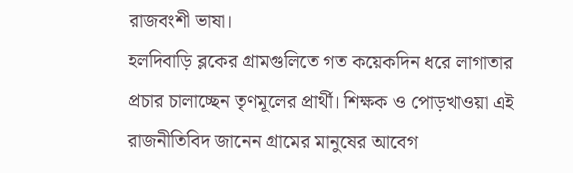রাজবংশী ভাষা।
হলদিবাড়ি ব্লকের গ্রামগুলিতে গত কয়েকদিন ধরে লাগাতার প্রচার চালাচ্ছেন তৃণমূলের প্রার্থী। শিক্ষক ও পোড়খাওয়া এই রাজনীতিবিদ জানেন গ্রামের মানুষের আবেগ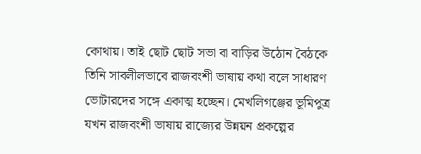কোথায়। তাই ছোট ছোট সভা বা বাড়ির উঠোন বৈঠকে তিনি সাবলীলভাবে রাজবংশী ভাষায় কথা বলে সাধারণ ভোটারদের সঙ্গে একাত্ম হচ্ছেন। মেখলিগঞ্জের ভূমিপুত্র যখন রাজবংশী ভাষায় রাজ্যের উন্নয়ন প্রকল্পের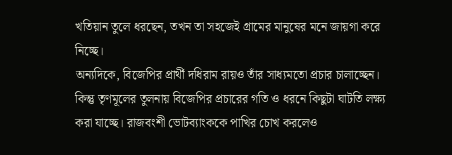খতিয়ান তুলে ধরছেন, তখন তা সহজেই গ্ৰামের মানুষের মনে জায়গা করে নিচ্ছে।
অন্যদিকে, বিজেপির প্রার্থী দধিরাম রায়ও তাঁর সাধ্যমতো প্রচার চালাচ্ছেন। কিন্তু তৃণমূলের তুলনায় বিজেপির প্রচারের গতি ও ধরনে কিছুটা ঘাটতি লক্ষ্য করা যাচ্ছে। রাজবংশী ভোটব্যাংককে পাখির চোখ করলেও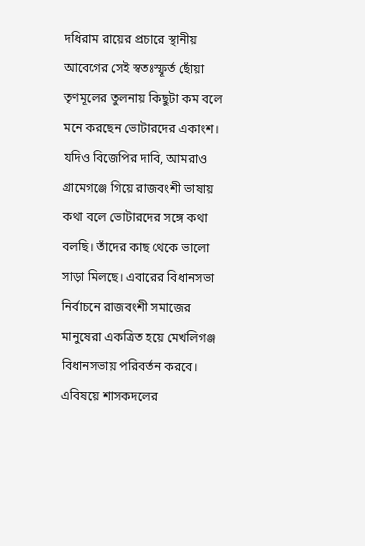দধিরাম রায়ের প্রচারে স্থানীয় আবেগের সেই স্বতঃস্ফূর্ত ছোঁয়া তৃণমূলের তুলনায় কিছুটা কম বলে মনে করছেন ভোটারদের একাংশ।
যদিও বিজেপির দাবি, আমরাও গ্ৰামেগঞ্জে গিয়ে রাজবংশী ভাষায় কথা বলে ভোটারদের সঙ্গে কথা বলছি। তাঁদের কাছ থেকে ভালো সাড়া মিলছে। এবারের বিধানসভা নির্বাচনে রাজবংশী সমাজের মানুষেরা একত্রিত হয়ে মেখলিগঞ্জ বিধানসভায় পরিবর্তন করবে।
এবিষয়ে শাসকদলের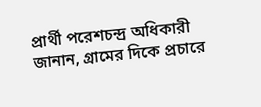প্রার্থী পরেশচন্দ্র অধিকারী জানান, গ্রামের দিকে প্রচারে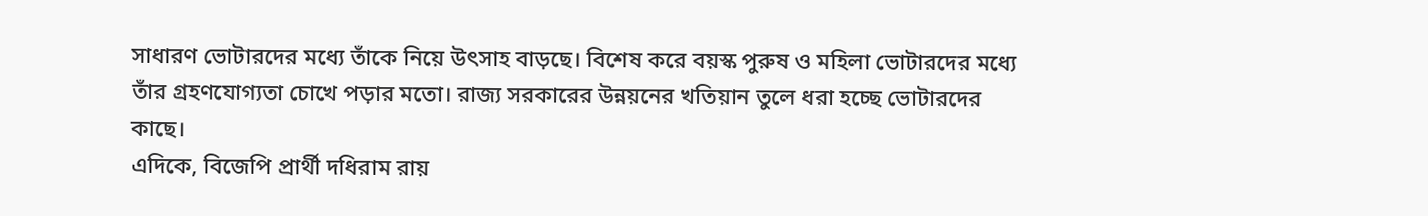সাধারণ ভোটারদের মধ্যে তাঁকে নিয়ে উৎসাহ বাড়ছে। বিশেষ করে বয়স্ক পুরুষ ও মহিলা ভোটারদের মধ্যে তাঁর গ্রহণযোগ্যতা চোখে পড়ার মতো। রাজ্য সরকারের উন্নয়নের খতিয়ান তুলে ধরা হচ্ছে ভোটারদের কাছে।
এদিকে, বিজেপি প্রার্থী দধিরাম রায়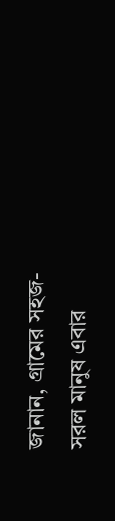জানান, গ্ৰামের সহজ-সরল মানুষ এবার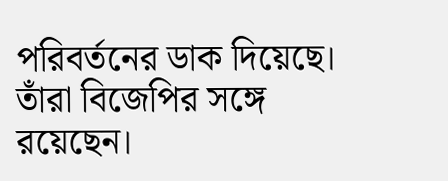পরিবর্তনের ডাক দিয়েছে। তাঁরা বিজেপির সঙ্গে রয়েছেন।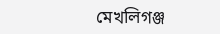মেখলিগঞ্জ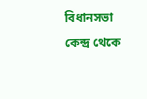বিধানসভা কেন্দ্র থেকে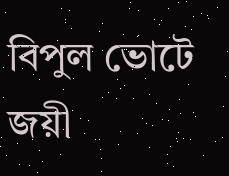বিপুল ভোটে জয়ী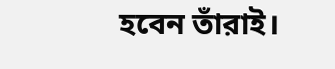হবেন তাঁরাই।